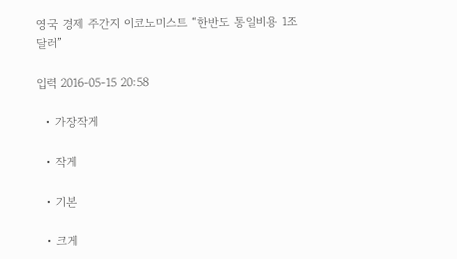영국 경제 주간지 이코노미스트 “한반도 통일비용 1조 달러”

입력 2016-05-15 20:58

  • 가장작게

  • 작게

  • 기본

  • 크게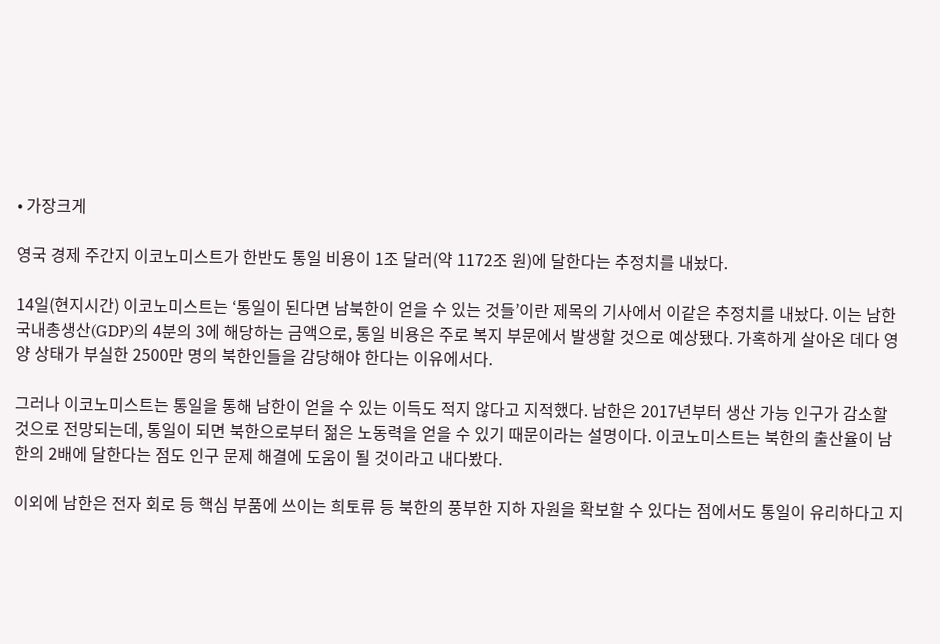• 가장크게

영국 경제 주간지 이코노미스트가 한반도 통일 비용이 1조 달러(약 1172조 원)에 달한다는 추정치를 내놨다.

14일(현지시간) 이코노미스트는 ‘통일이 된다면 남북한이 얻을 수 있는 것들’이란 제목의 기사에서 이같은 추정치를 내놨다. 이는 남한 국내총생산(GDP)의 4분의 3에 해당하는 금액으로, 통일 비용은 주로 복지 부문에서 발생할 것으로 예상됐다. 가혹하게 살아온 데다 영양 상태가 부실한 2500만 명의 북한인들을 감당해야 한다는 이유에서다.

그러나 이코노미스트는 통일을 통해 남한이 얻을 수 있는 이득도 적지 않다고 지적했다. 남한은 2017년부터 생산 가능 인구가 감소할 것으로 전망되는데, 통일이 되면 북한으로부터 젊은 노동력을 얻을 수 있기 때문이라는 설명이다. 이코노미스트는 북한의 출산율이 남한의 2배에 달한다는 점도 인구 문제 해결에 도움이 될 것이라고 내다봤다.

이외에 남한은 전자 회로 등 핵심 부품에 쓰이는 희토류 등 북한의 풍부한 지하 자원을 확보할 수 있다는 점에서도 통일이 유리하다고 지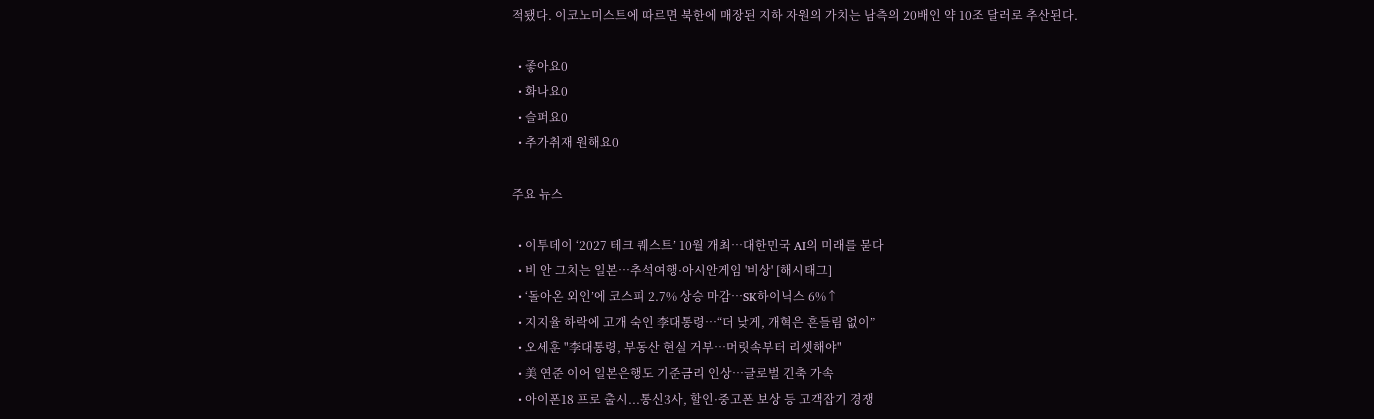적됐다. 이코노미스트에 따르면 북한에 매장된 지하 자원의 가치는 남측의 20배인 약 10조 달러로 추산된다.

  • 좋아요0
  • 화나요0
  • 슬퍼요0
  • 추가취재 원해요0

주요 뉴스

  • 이투데이 ‘2027 테크 퀘스트’ 10월 개최⋯대한민국 AI의 미래를 묻다
  • 비 안 그치는 일본…추석여행·아시안게임 '비상' [해시태그]
  • ‘돌아온 외인’에 코스피 2.7% 상승 마감⋯SK하이닉스 6%↑
  • 지지율 하락에 고개 숙인 李대통령⋯“더 낮게, 개혁은 흔들림 없이”
  • 오세훈 "李대통령, 부동산 현실 거부⋯머릿속부터 리셋해야"
  • 美 연준 이어 일본은행도 기준금리 인상⋯글로벌 긴축 가속
  • 아이폰18 프로 출시...통신3사, 할인·중고폰 보상 등 고객잡기 경쟁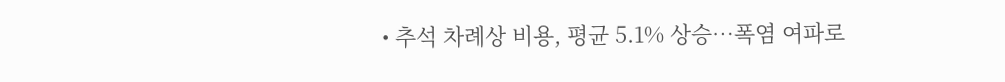• 추석 차례상 비용, 평균 5.1% 상승…폭염 여파로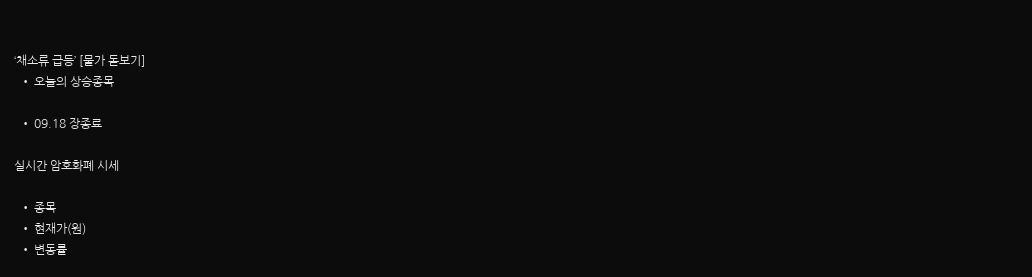‘채소류 급등’ [물가 돋보기]
  • 오늘의 상승종목

  • 09.18 장종료

실시간 암호화폐 시세

  • 종목
  • 현재가(원)
  • 변동률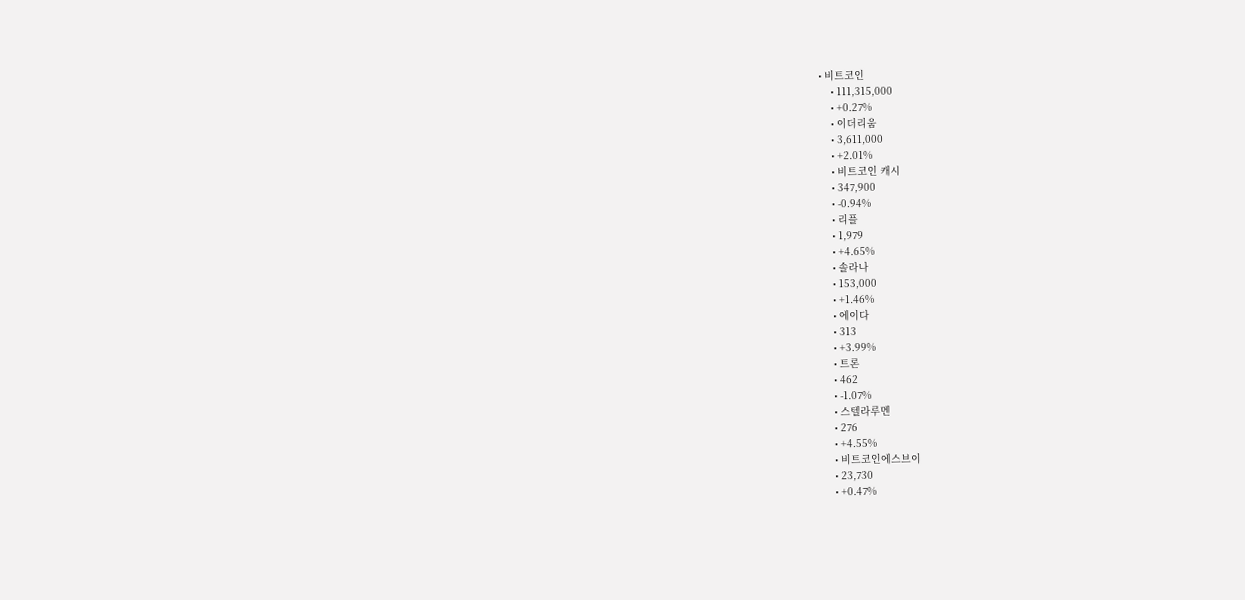• 비트코인
    • 111,315,000
    • +0.27%
    • 이더리움
    • 3,611,000
    • +2.01%
    • 비트코인 캐시
    • 347,900
    • -0.94%
    • 리플
    • 1,979
    • +4.65%
    • 솔라나
    • 153,000
    • +1.46%
    • 에이다
    • 313
    • +3.99%
    • 트론
    • 462
    • -1.07%
    • 스텔라루멘
    • 276
    • +4.55%
    • 비트코인에스브이
    • 23,730
    • +0.47%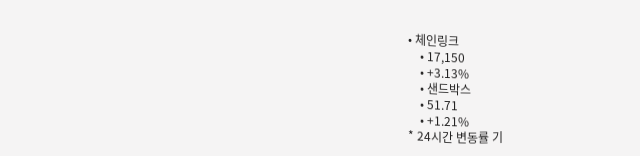• 체인링크
    • 17,150
    • +3.13%
    • 샌드박스
    • 51.71
    • +1.21%
* 24시간 변동률 기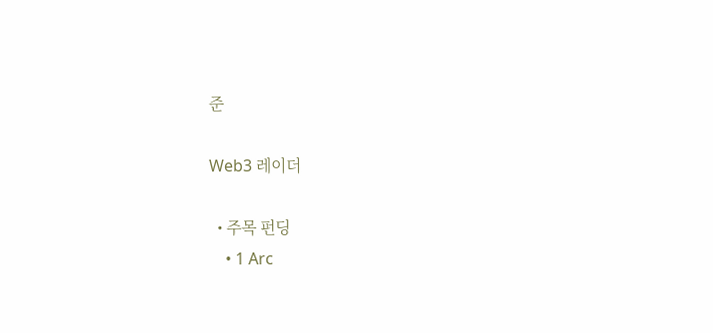준

Web3 레이더

  • 주목 펀딩
    • 1 Arc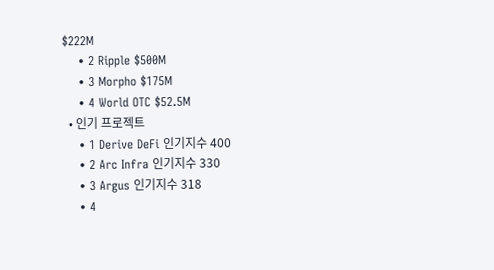$222M
    • 2 Ripple $500M
    • 3 Morpho $175M
    • 4 World OTC $52.5M
  • 인기 프로젝트
    • 1 Derive DeFi 인기지수 400
    • 2 Arc Infra 인기지수 330
    • 3 Argus 인기지수 318
    • 4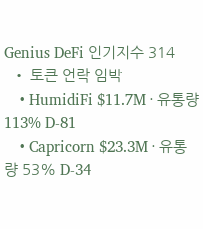Genius DeFi 인기지수 314
  • 토큰 언락 임박
    • HumidiFi $11.7M · 유통량 113% D-81
    • Capricorn $23.3M · 유통량 53% D-34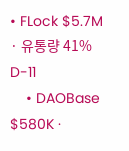• FLock $5.7M · 유통량 41% D-11
    • DAOBase $580K ·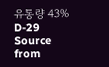유통량 43% D-29
Source from